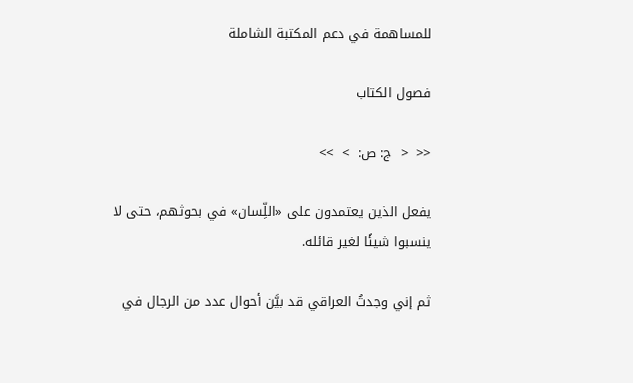للمساهمة في دعم المكتبة الشاملة

فصول الكتاب

<<  <  ج: ص:  >  >>

يفعل الذين يعتمدون على «اللِّسان» في بحوثهم، حتى لا ينسبوا شيئًا لغير قائله.

ثم إني وجدتُ العراقي قد بيَّن أحوال عدد من الرجال في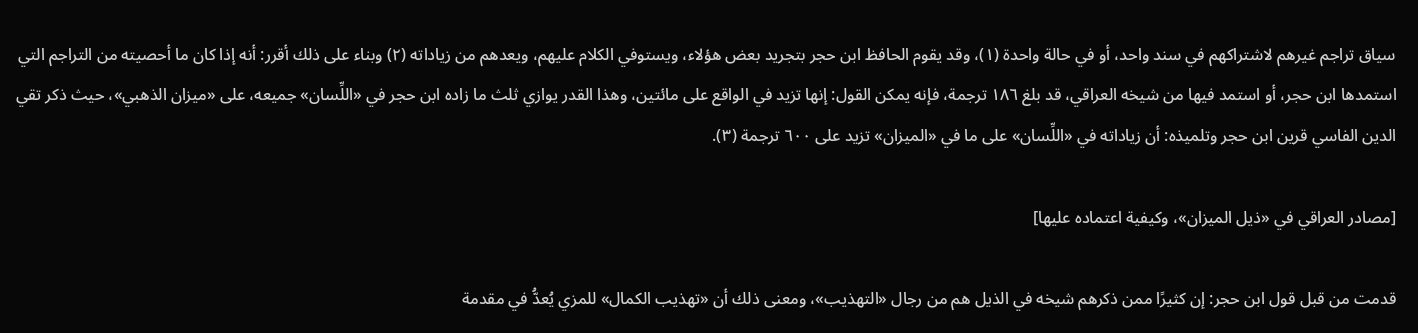سياق تراجم غيرهم لاشتراكهم في سند واحد، أو في حالة واحدة (١)، وقد يقوم الحافظ ابن حجر بتجريد بعض هؤلاء، ويستوفي الكلام عليهم، ويعدهم من زياداته (٢) وبناء على ذلك أقرر: أنه إذا كان ما أحصيته من التراجم التي استمدها ابن حجر، أو استمد فيها من شيخه العراقي، قد بلغ ١٨٦ ترجمة، فإنه يمكن القول: إنها تزيد في الواقع على مائتين، وهذا القدر يوازي ثلث ما زاده ابن حجر في «اللِّسان» جميعه، على «ميزان الذهبي»، حيث ذكر تقي الدين الفاسي قرين ابن حجر وتلميذه: أن زياداته في «اللِّسان» على ما في «الميزان» تزيد على ٦٠٠ ترجمة (٣).

[مصادر العراقي في «ذيل الميزان»، وكيفية اعتماده عليها]

قدمت من قبل قول ابن حجر: إن كثيرًا ممن ذكرهم شيخه في الذيل هم من رجال «التهذيب»، ومعنى ذلك أن «تهذيب الكمال» للمزي يُعدُّ في مقدمة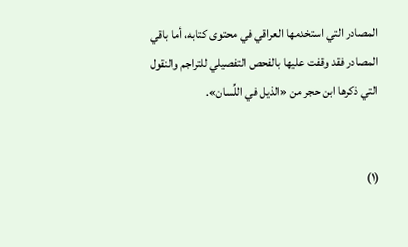المصادر التي استخدمها العراقي في محتوى كتابه، أما باقي المصادر فقد وقفت عليها بالفحص التفصيلي للتراجم والنقول التي ذكرها ابن حجر من «الذيل في اللِّسان».


(١)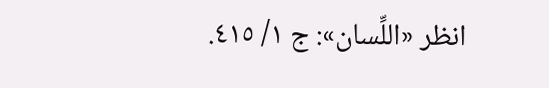انظر «اللِّسان»: ج ١/ ٤١٥.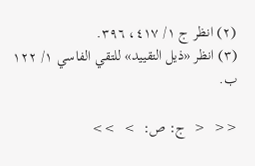(٢) انظر ج ١/ ٤١٧، ٣٩٦.
(٣) انظر «ذيل التقييد» للتقي الفاسي ١/ ١٢٢ ب.

<<  <  ج: ص:  >  >>